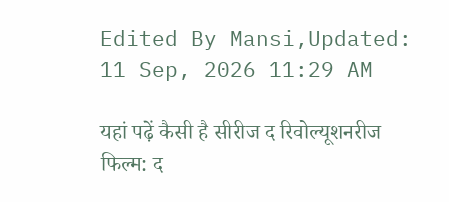Edited By Mansi,Updated: 11 Sep, 2026 11:29 AM

यहां पढ़ें कैसी है सीरीज द रिवोल्यूशनरीज
फिल्म: द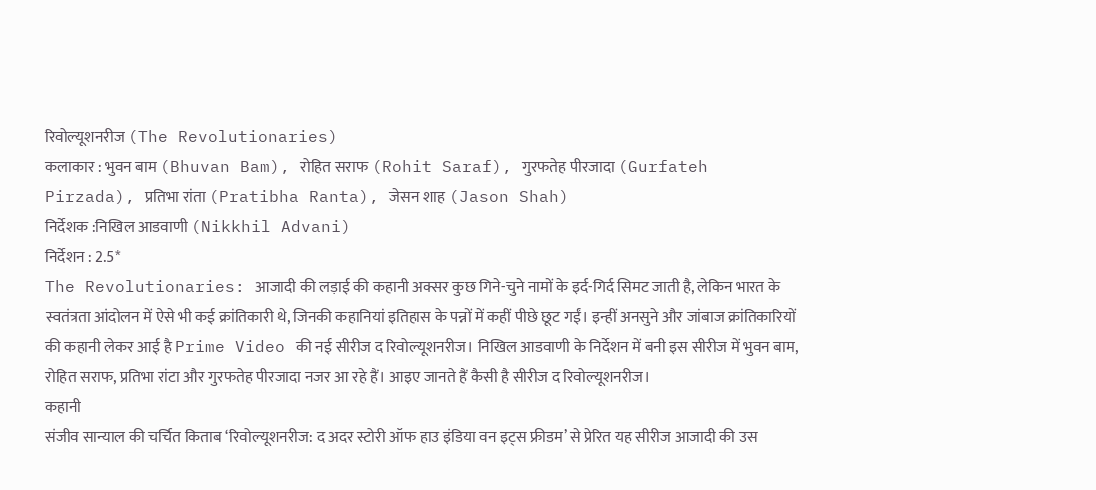रिवोल्यूशनरीज (The Revolutionaries)
कलाकार : भुवन बाम (Bhuvan Bam), रोहित सराफ (Rohit Saraf), गुरफतेह पीरजादा (Gurfateh Pirzada), प्रतिभा रांता (Pratibha Ranta), जेसन शाह (Jason Shah)
निर्देशक :निखिल आडवाणी (Nikkhil Advani)
निर्देशन : 2.5*
The Revolutionaries: आजादी की लड़ाई की कहानी अक्सर कुछ गिने-चुने नामों के इर्द-गिर्द सिमट जाती है, लेकिन भारत के स्वतंत्रता आंदोलन में ऐसे भी कई क्रांतिकारी थे, जिनकी कहानियां इतिहास के पन्नों में कहीं पीछे छूट गईं। इन्हीं अनसुने और जांबाज क्रांतिकारियों की कहानी लेकर आई है Prime Video की नई सीरीज द रिवोल्यूशनरीज। निखिल आडवाणी के निर्देशन में बनी इस सीरीज में भुवन बाम, रोहित सराफ, प्रतिभा रांटा और गुरफतेह पीरजादा नजर आ रहे हैं। आइए जानते हैं कैसी है सीरीज द रिवोल्यूशनरीज।
कहानी
संजीव सान्याल की चर्चित किताब ‘रिवोल्यूशनरीज: द अदर स्टोरी ऑफ हाउ इंडिया वन इट्स फ्रीडम’ से प्रेरित यह सीरीज आजादी की उस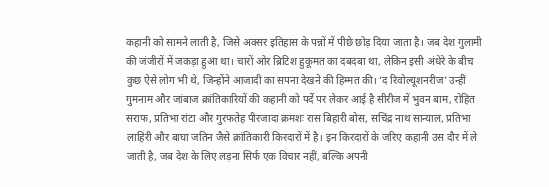कहानी को सामने लाती है, जिसे अक्सर इतिहास के पन्नों में पीछे छोड़ दिया जाता है। जब देश गुलामी की जंजीरों में जकड़ा हुआ था। चारों ओर ब्रिटिश हुकूमत का दबदबा था, लेकिन इसी अंधेरे के बीच कुछ ऐसे लोग भी थे, जिन्होंने आजादी का सपना देखने की हिम्मत की। ‘द रिवोल्यूशनरीज’ उन्हीं गुमनाम और जांबाज क्रांतिकारियों की कहानी को पर्दे पर लेकर आई है सीरीज में भुवन बाम, रोहित सराफ, प्रतिभा रांटा और गुरफतेह पीरजादा क्रमशः रास बिहारी बोस, सचिंद्र नाथ सान्याल, प्रतिभा लाहिरी और बाघा जतिन जैसे क्रांतिकारी किरदारों में है। इन किरदारों के जरिए कहानी उस दौर में ले जाती है, जब देश के लिए लड़ना सिर्फ एक विचार नहीं, बल्कि अपनी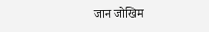जान जोखिम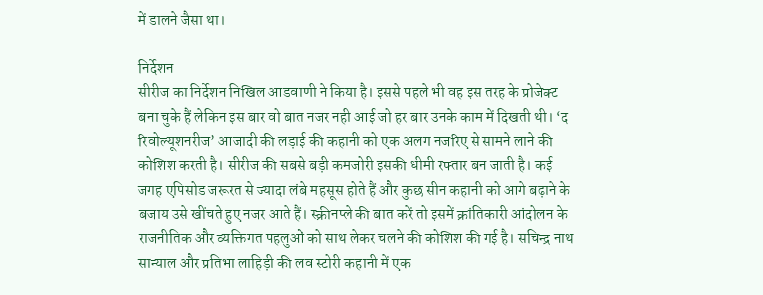में डालने जैसा था।

निर्देशन
सीरीज का निर्देशन निखिल आडवाणी ने किया है। इससे पहले भी वह इस तरह के प्रोजेक्ट बना चुके हैं लेकिन इस बार वो बात नजर नही आई जो हर बार उनके काम में दिखती थी। ‘द रिवोल्यूशनरीज’ आजादी की लड़ाई की कहानी को एक अलग नजरिए से सामने लाने की कोशिश करती है। सीरीज की सबसे बड़ी कमजोरी इसकी धीमी रफ्तार बन जाती है। कई जगह एपिसोड जरूरत से ज्यादा लंबे महसूस होते हैं और कुछ सीन कहानी को आगे बढ़ाने के बजाय उसे खींचते हुए नजर आते हैं। स्क्रीनप्ले की बात करें तो इसमें क्रांतिकारी आंदोलन के राजनीतिक और व्यक्तिगत पहलुओं को साथ लेकर चलने की कोशिश की गई है। सचिन्द्र नाथ सान्याल और प्रतिभा लाहिड़ी की लव स्टोरी कहानी में एक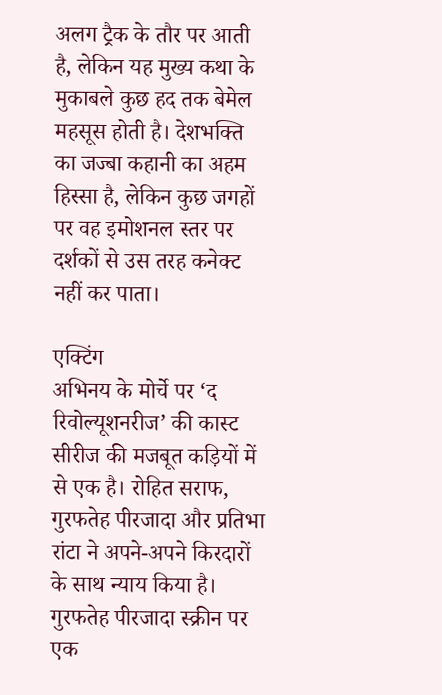अलग ट्रैक के तौर पर आती है, लेकिन यह मुख्य कथा के मुकाबले कुछ हद तक बेमेल महसूस होती है। देशभक्ति का जज्बा कहानी का अहम हिस्सा है, लेकिन कुछ जगहों पर वह इमोशनल स्तर पर दर्शकों से उस तरह कनेक्ट नहीं कर पाता।

एक्टिंग
अभिनय के मोर्चे पर ‘द रिवोल्यूशनरीज’ की कास्ट सीरीज की मजबूत कड़ियों में से एक है। रोहित सराफ, गुरफतेह पीरजादा और प्रतिभा रांटा ने अपने-अपने किरदारों के साथ न्याय किया है। गुरफतेह पीरजादा स्क्रीन पर एक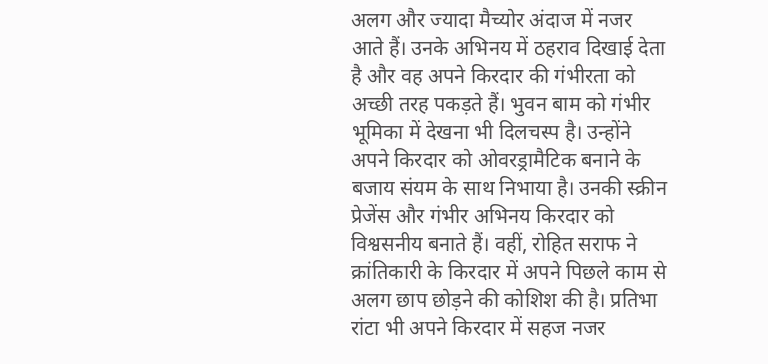अलग और ज्यादा मैच्योर अंदाज में नजर आते हैं। उनके अभिनय में ठहराव दिखाई देता है और वह अपने किरदार की गंभीरता को अच्छी तरह पकड़ते हैं। भुवन बाम को गंभीर भूमिका में देखना भी दिलचस्प है। उन्होंने अपने किरदार को ओवरड्रामैटिक बनाने के बजाय संयम के साथ निभाया है। उनकी स्क्रीन प्रेजेंस और गंभीर अभिनय किरदार को विश्वसनीय बनाते हैं। वहीं, रोहित सराफ ने क्रांतिकारी के किरदार में अपने पिछले काम से अलग छाप छोड़ने की कोशिश की है। प्रतिभा रांटा भी अपने किरदार में सहज नजर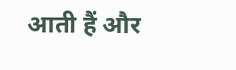आती हैं और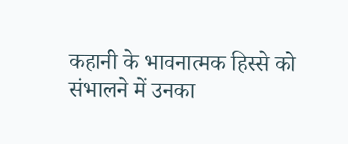कहानी के भावनात्मक हिस्से को संभालने में उनका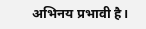अभिनय प्रभावी है।